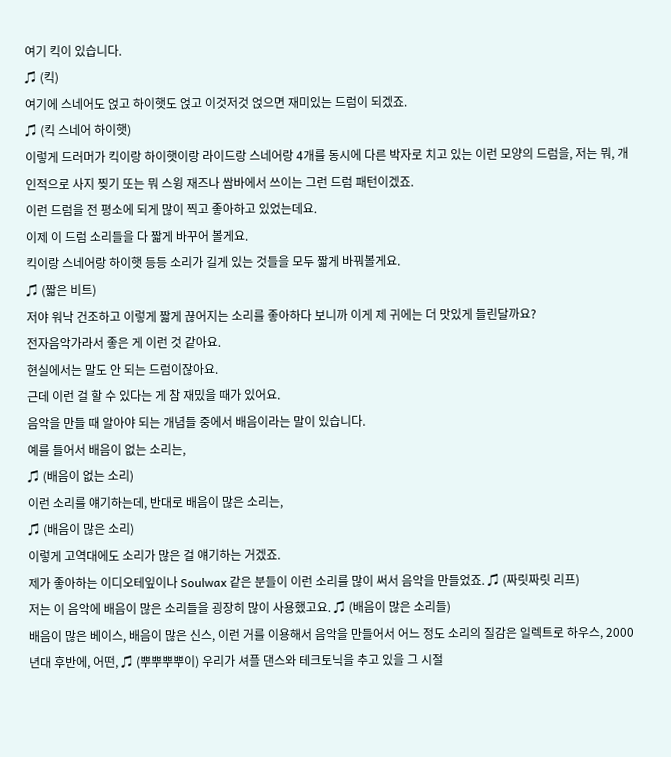여기 킥이 있습니다.
♫ (킥)
여기에 스네어도 얹고 하이햇도 얹고 이것저것 얹으면 재미있는 드럼이 되겠죠.
♫ (킥 스네어 하이햇)
이렇게 드러머가 킥이랑 하이햇이랑 라이드랑 스네어랑 4개를 동시에 다른 박자로 치고 있는 이런 모양의 드럼을, 저는 뭐, 개인적으로 사지 찢기 또는 뭐 스윙 재즈나 쌈바에서 쓰이는 그런 드럼 패턴이겠죠.
이런 드럼을 전 평소에 되게 많이 찍고 좋아하고 있었는데요.
이제 이 드럼 소리들을 다 짧게 바꾸어 볼게요.
킥이랑 스네어랑 하이햇 등등 소리가 길게 있는 것들을 모두 짧게 바꿔볼게요.
♫ (짧은 비트)
저야 워낙 건조하고 이렇게 짧게 끊어지는 소리를 좋아하다 보니까 이게 제 귀에는 더 맛있게 들린달까요?
전자음악가라서 좋은 게 이런 것 같아요.
현실에서는 말도 안 되는 드럼이잖아요.
근데 이런 걸 할 수 있다는 게 참 재밌을 때가 있어요.
음악을 만들 때 알아야 되는 개념들 중에서 배음이라는 말이 있습니다.
예를 들어서 배음이 없는 소리는,
♫ (배음이 없는 소리)
이런 소리를 얘기하는데, 반대로 배음이 많은 소리는,
♫ (배음이 많은 소리)
이렇게 고역대에도 소리가 많은 걸 얘기하는 거겠죠.
제가 좋아하는 이디오테잎이나 Soulwax 같은 분들이 이런 소리를 많이 써서 음악을 만들었죠. ♫ (짜릿짜릿 리프)
저는 이 음악에 배음이 많은 소리들을 굉장히 많이 사용했고요. ♫ (배음이 많은 소리들)
배음이 많은 베이스, 배음이 많은 신스, 이런 거를 이용해서 음악을 만들어서 어느 정도 소리의 질감은 일렉트로 하우스, 2000년대 후반에, 어떤, ♫ (뿌뿌뿌뿌이) 우리가 셔플 댄스와 테크토닉을 추고 있을 그 시절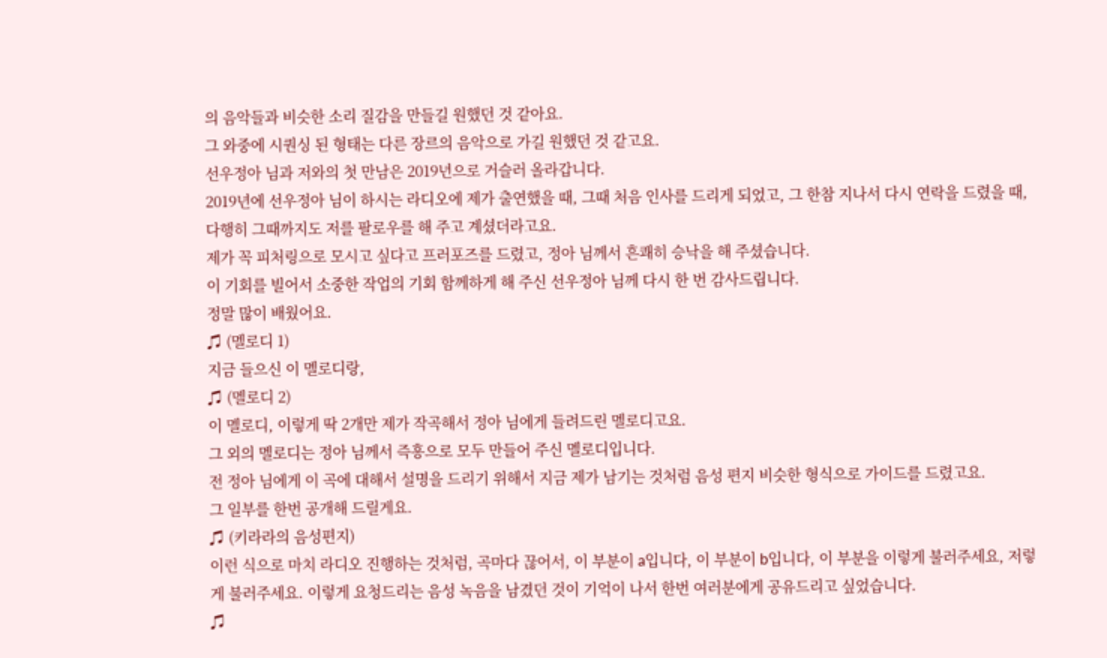의 음악들과 비슷한 소리 질감을 만들길 원했던 것 같아요.
그 와중에 시퀀싱 된 형태는 다른 장르의 음악으로 가길 원했던 것 같고요.
선우정아 님과 저와의 첫 만남은 2019년으로 거슬러 올라갑니다.
2019년에 선우정아 님이 하시는 라디오에 제가 출연했을 때, 그때 처음 인사를 드리게 되었고, 그 한참 지나서 다시 연락을 드렸을 때, 다행히 그때까지도 저를 팔로우를 해 주고 계셨더라고요.
제가 꼭 피처링으로 모시고 싶다고 프러포즈를 드렸고, 정아 님께서 흔쾌히 승낙을 해 주셨습니다.
이 기회를 빌어서 소중한 작업의 기회 함께하게 해 주신 선우정아 님께 다시 한 번 감사드립니다.
정말 많이 배웠어요.
♫ (멜로디 1)
지금 들으신 이 멜로디랑,
♫ (멜로디 2)
이 멜로디, 이렇게 딱 2개만 제가 작곡해서 정아 님에게 들려드린 멜로디고요.
그 외의 멜로디는 정아 님께서 즉흥으로 모두 만들어 주신 멜로디입니다.
전 정아 님에게 이 곡에 대해서 설명을 드리기 위해서 지금 제가 남기는 것처럼 음성 편지 비슷한 형식으로 가이드를 드렸고요.
그 일부를 한번 공개해 드릴게요.
♫ (키라라의 음성편지)
이런 식으로 마치 라디오 진행하는 것처럼, 곡마다 끊어서, 이 부분이 a입니다, 이 부분이 b입니다, 이 부분을 이렇게 불러주세요, 저렇게 불러주세요. 이렇게 요청드리는 음성 녹음을 남겼던 것이 기억이 나서 한번 여러분에게 공유드리고 싶었습니다.
♫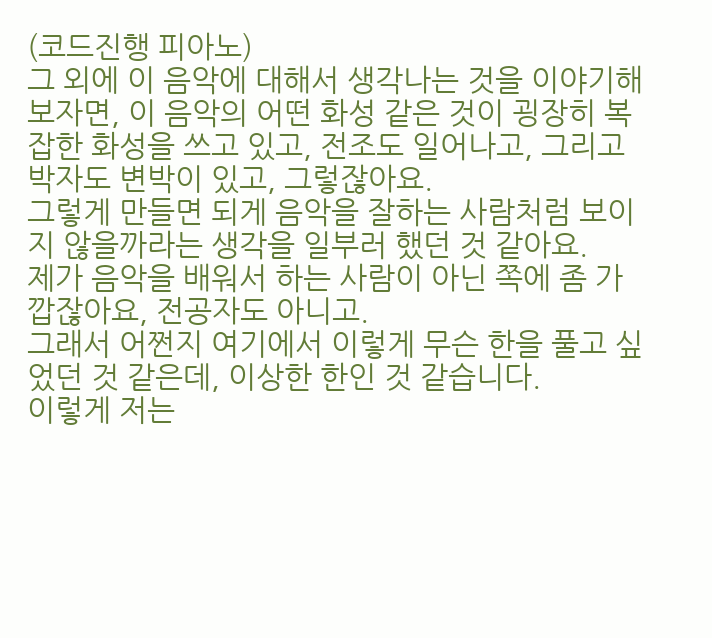(코드진행 피아노)
그 외에 이 음악에 대해서 생각나는 것을 이야기해 보자면, 이 음악의 어떤 화성 같은 것이 굉장히 복잡한 화성을 쓰고 있고, 전조도 일어나고, 그리고 박자도 변박이 있고, 그렇잖아요.
그렇게 만들면 되게 음악을 잘하는 사람처럼 보이지 않을까라는 생각을 일부러 했던 것 같아요.
제가 음악을 배워서 하는 사람이 아닌 쪽에 좀 가깝잖아요, 전공자도 아니고.
그래서 어쩐지 여기에서 이렇게 무슨 한을 풀고 싶었던 것 같은데, 이상한 한인 것 같습니다.
이렇게 저는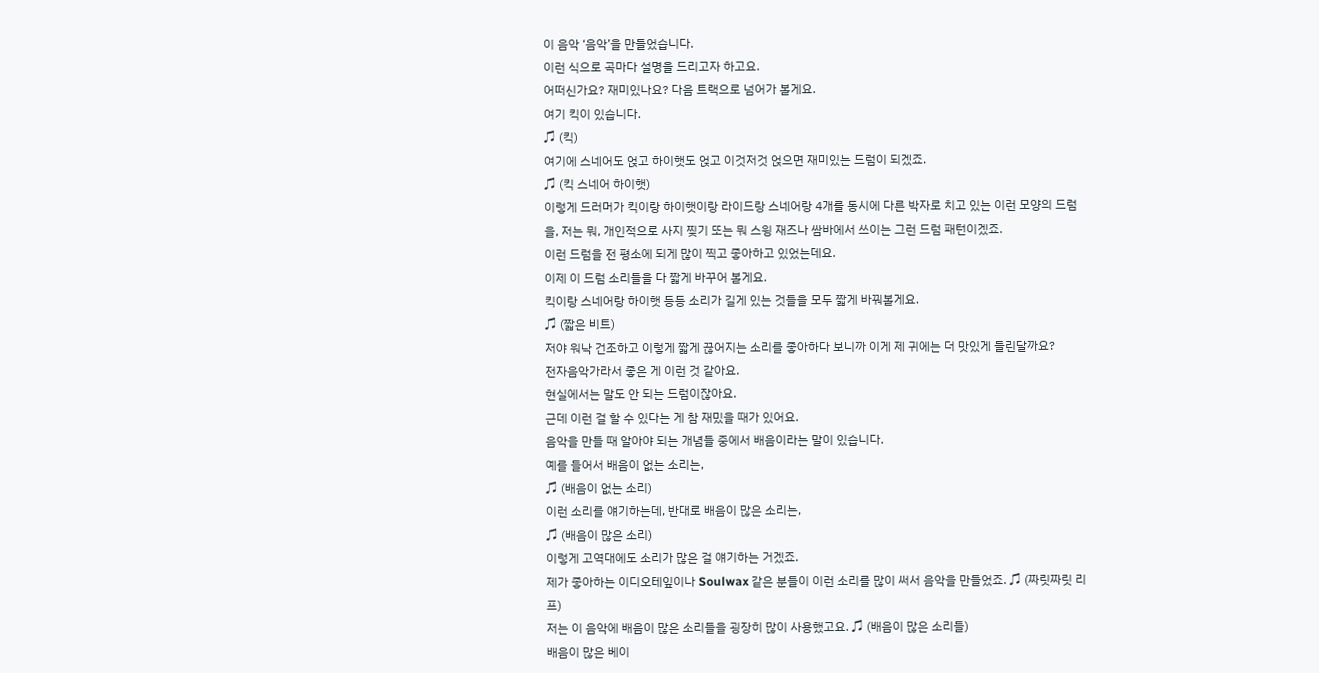이 음악 ‘음악’을 만들었습니다.
이런 식으로 곡마다 설명을 드리고자 하고요.
어떠신가요? 재미있나요? 다음 트랙으로 넘어가 볼게요.
여기 킥이 있습니다.
♫ (킥)
여기에 스네어도 얹고 하이햇도 얹고 이것저것 얹으면 재미있는 드럼이 되겠죠.
♫ (킥 스네어 하이햇)
이렇게 드러머가 킥이랑 하이햇이랑 라이드랑 스네어랑 4개를 동시에 다른 박자로 치고 있는 이런 모양의 드럼을, 저는 뭐, 개인적으로 사지 찢기 또는 뭐 스윙 재즈나 쌈바에서 쓰이는 그런 드럼 패턴이겠죠.
이런 드럼을 전 평소에 되게 많이 찍고 좋아하고 있었는데요.
이제 이 드럼 소리들을 다 짧게 바꾸어 볼게요.
킥이랑 스네어랑 하이햇 등등 소리가 길게 있는 것들을 모두 짧게 바꿔볼게요.
♫ (짧은 비트)
저야 워낙 건조하고 이렇게 짧게 끊어지는 소리를 좋아하다 보니까 이게 제 귀에는 더 맛있게 들린달까요?
전자음악가라서 좋은 게 이런 것 같아요.
현실에서는 말도 안 되는 드럼이잖아요.
근데 이런 걸 할 수 있다는 게 참 재밌을 때가 있어요.
음악을 만들 때 알아야 되는 개념들 중에서 배음이라는 말이 있습니다.
예를 들어서 배음이 없는 소리는,
♫ (배음이 없는 소리)
이런 소리를 얘기하는데, 반대로 배음이 많은 소리는,
♫ (배음이 많은 소리)
이렇게 고역대에도 소리가 많은 걸 얘기하는 거겠죠.
제가 좋아하는 이디오테잎이나 Soulwax 같은 분들이 이런 소리를 많이 써서 음악을 만들었죠. ♫ (짜릿짜릿 리프)
저는 이 음악에 배음이 많은 소리들을 굉장히 많이 사용했고요. ♫ (배음이 많은 소리들)
배음이 많은 베이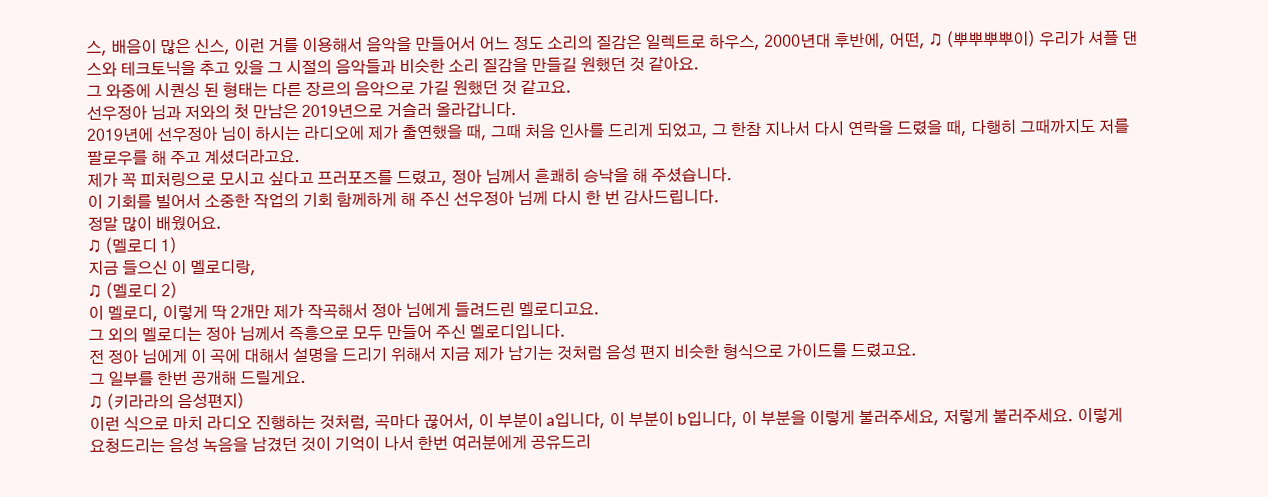스, 배음이 많은 신스, 이런 거를 이용해서 음악을 만들어서 어느 정도 소리의 질감은 일렉트로 하우스, 2000년대 후반에, 어떤, ♫ (뿌뿌뿌뿌이) 우리가 셔플 댄스와 테크토닉을 추고 있을 그 시절의 음악들과 비슷한 소리 질감을 만들길 원했던 것 같아요.
그 와중에 시퀀싱 된 형태는 다른 장르의 음악으로 가길 원했던 것 같고요.
선우정아 님과 저와의 첫 만남은 2019년으로 거슬러 올라갑니다.
2019년에 선우정아 님이 하시는 라디오에 제가 출연했을 때, 그때 처음 인사를 드리게 되었고, 그 한참 지나서 다시 연락을 드렸을 때, 다행히 그때까지도 저를 팔로우를 해 주고 계셨더라고요.
제가 꼭 피처링으로 모시고 싶다고 프러포즈를 드렸고, 정아 님께서 흔쾌히 승낙을 해 주셨습니다.
이 기회를 빌어서 소중한 작업의 기회 함께하게 해 주신 선우정아 님께 다시 한 번 감사드립니다.
정말 많이 배웠어요.
♫ (멜로디 1)
지금 들으신 이 멜로디랑,
♫ (멜로디 2)
이 멜로디, 이렇게 딱 2개만 제가 작곡해서 정아 님에게 들려드린 멜로디고요.
그 외의 멜로디는 정아 님께서 즉흥으로 모두 만들어 주신 멜로디입니다.
전 정아 님에게 이 곡에 대해서 설명을 드리기 위해서 지금 제가 남기는 것처럼 음성 편지 비슷한 형식으로 가이드를 드렸고요.
그 일부를 한번 공개해 드릴게요.
♫ (키라라의 음성편지)
이런 식으로 마치 라디오 진행하는 것처럼, 곡마다 끊어서, 이 부분이 a입니다, 이 부분이 b입니다, 이 부분을 이렇게 불러주세요, 저렇게 불러주세요. 이렇게 요청드리는 음성 녹음을 남겼던 것이 기억이 나서 한번 여러분에게 공유드리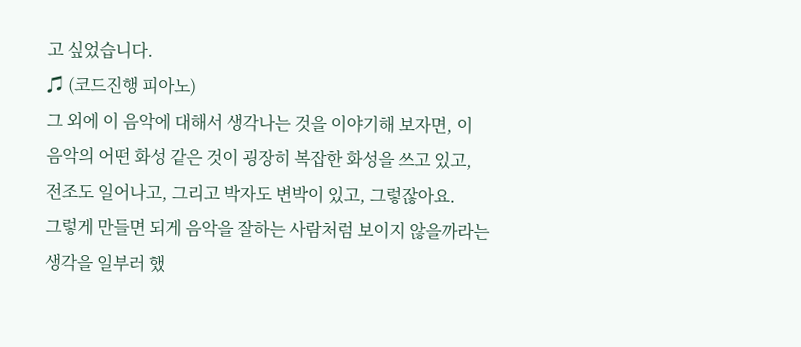고 싶었습니다.
♫ (코드진행 피아노)
그 외에 이 음악에 대해서 생각나는 것을 이야기해 보자면, 이 음악의 어떤 화성 같은 것이 굉장히 복잡한 화성을 쓰고 있고, 전조도 일어나고, 그리고 박자도 변박이 있고, 그렇잖아요.
그렇게 만들면 되게 음악을 잘하는 사람처럼 보이지 않을까라는 생각을 일부러 했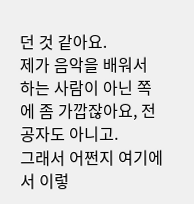던 것 같아요.
제가 음악을 배워서 하는 사람이 아닌 쪽에 좀 가깝잖아요, 전공자도 아니고.
그래서 어쩐지 여기에서 이렇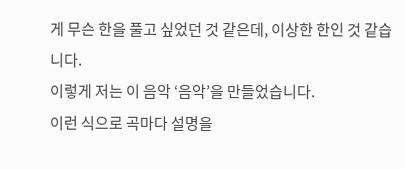게 무슨 한을 풀고 싶었던 것 같은데, 이상한 한인 것 같습니다.
이렇게 저는 이 음악 ‘음악’을 만들었습니다.
이런 식으로 곡마다 설명을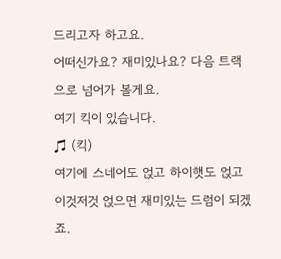드리고자 하고요.
어떠신가요? 재미있나요? 다음 트랙으로 넘어가 볼게요.
여기 킥이 있습니다.
♫ (킥)
여기에 스네어도 얹고 하이햇도 얹고 이것저것 얹으면 재미있는 드럼이 되겠죠.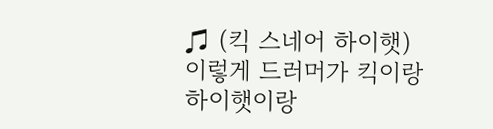♫ (킥 스네어 하이햇)
이렇게 드러머가 킥이랑 하이햇이랑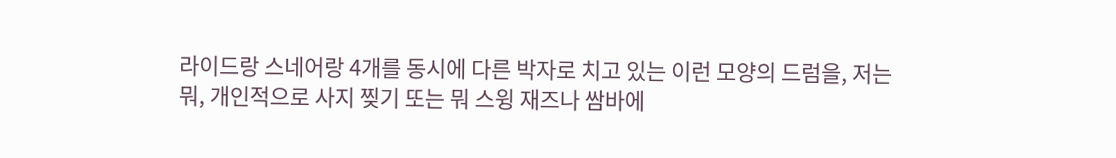라이드랑 스네어랑 4개를 동시에 다른 박자로 치고 있는 이런 모양의 드럼을, 저는 뭐, 개인적으로 사지 찢기 또는 뭐 스윙 재즈나 쌈바에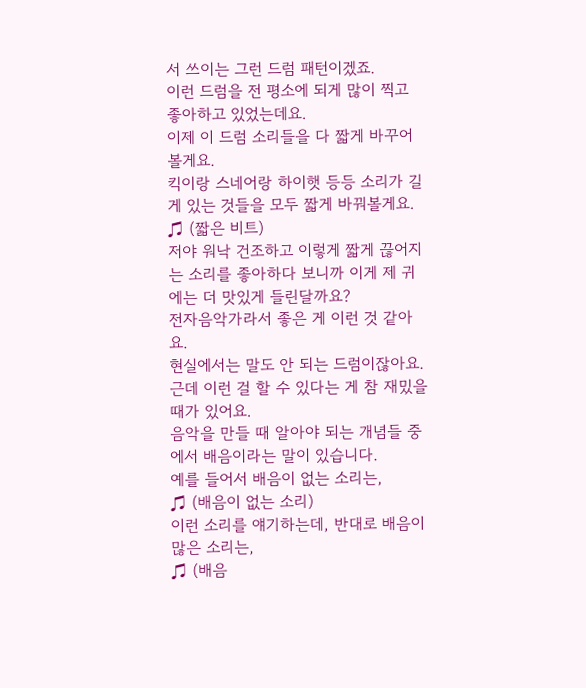서 쓰이는 그런 드럼 패턴이겠죠.
이런 드럼을 전 평소에 되게 많이 찍고 좋아하고 있었는데요.
이제 이 드럼 소리들을 다 짧게 바꾸어 볼게요.
킥이랑 스네어랑 하이햇 등등 소리가 길게 있는 것들을 모두 짧게 바꿔볼게요.
♫ (짧은 비트)
저야 워낙 건조하고 이렇게 짧게 끊어지는 소리를 좋아하다 보니까 이게 제 귀에는 더 맛있게 들린달까요?
전자음악가라서 좋은 게 이런 것 같아요.
현실에서는 말도 안 되는 드럼이잖아요.
근데 이런 걸 할 수 있다는 게 참 재밌을 때가 있어요.
음악을 만들 때 알아야 되는 개념들 중에서 배음이라는 말이 있습니다.
예를 들어서 배음이 없는 소리는,
♫ (배음이 없는 소리)
이런 소리를 얘기하는데, 반대로 배음이 많은 소리는,
♫ (배음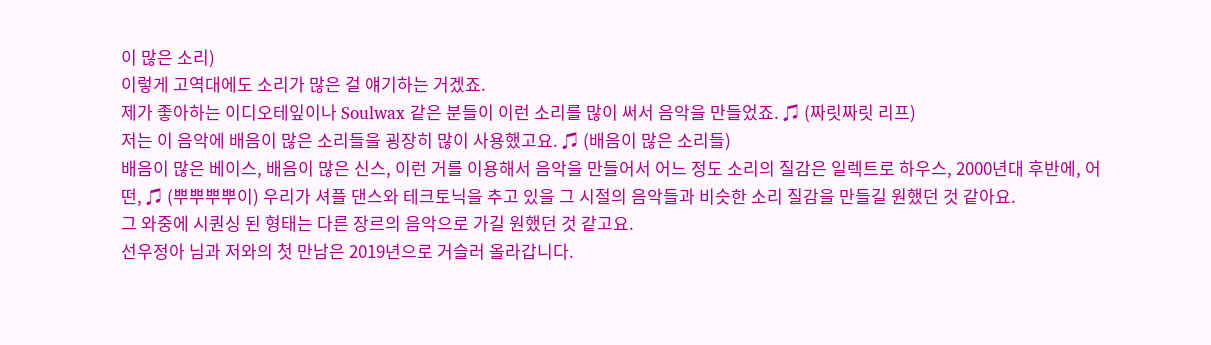이 많은 소리)
이렇게 고역대에도 소리가 많은 걸 얘기하는 거겠죠.
제가 좋아하는 이디오테잎이나 Soulwax 같은 분들이 이런 소리를 많이 써서 음악을 만들었죠. ♫ (짜릿짜릿 리프)
저는 이 음악에 배음이 많은 소리들을 굉장히 많이 사용했고요. ♫ (배음이 많은 소리들)
배음이 많은 베이스, 배음이 많은 신스, 이런 거를 이용해서 음악을 만들어서 어느 정도 소리의 질감은 일렉트로 하우스, 2000년대 후반에, 어떤, ♫ (뿌뿌뿌뿌이) 우리가 셔플 댄스와 테크토닉을 추고 있을 그 시절의 음악들과 비슷한 소리 질감을 만들길 원했던 것 같아요.
그 와중에 시퀀싱 된 형태는 다른 장르의 음악으로 가길 원했던 것 같고요.
선우정아 님과 저와의 첫 만남은 2019년으로 거슬러 올라갑니다.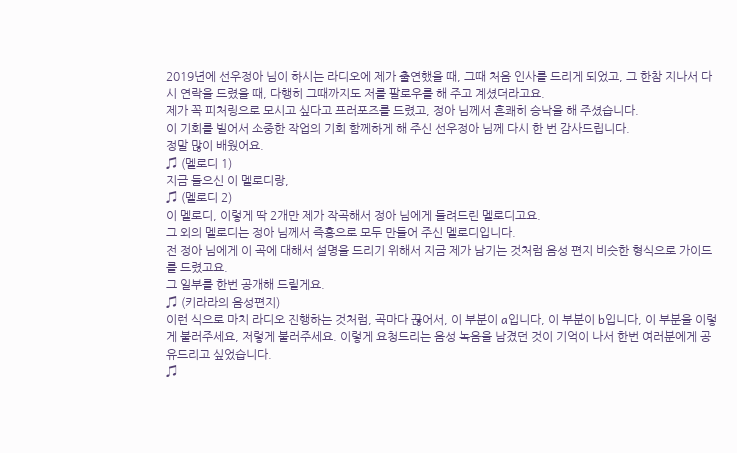2019년에 선우정아 님이 하시는 라디오에 제가 출연했을 때, 그때 처음 인사를 드리게 되었고, 그 한참 지나서 다시 연락을 드렸을 때, 다행히 그때까지도 저를 팔로우를 해 주고 계셨더라고요.
제가 꼭 피처링으로 모시고 싶다고 프러포즈를 드렸고, 정아 님께서 흔쾌히 승낙을 해 주셨습니다.
이 기회를 빌어서 소중한 작업의 기회 함께하게 해 주신 선우정아 님께 다시 한 번 감사드립니다.
정말 많이 배웠어요.
♫ (멜로디 1)
지금 들으신 이 멜로디랑,
♫ (멜로디 2)
이 멜로디, 이렇게 딱 2개만 제가 작곡해서 정아 님에게 들려드린 멜로디고요.
그 외의 멜로디는 정아 님께서 즉흥으로 모두 만들어 주신 멜로디입니다.
전 정아 님에게 이 곡에 대해서 설명을 드리기 위해서 지금 제가 남기는 것처럼 음성 편지 비슷한 형식으로 가이드를 드렸고요.
그 일부를 한번 공개해 드릴게요.
♫ (키라라의 음성편지)
이런 식으로 마치 라디오 진행하는 것처럼, 곡마다 끊어서, 이 부분이 a입니다, 이 부분이 b입니다, 이 부분을 이렇게 불러주세요, 저렇게 불러주세요. 이렇게 요청드리는 음성 녹음을 남겼던 것이 기억이 나서 한번 여러분에게 공유드리고 싶었습니다.
♫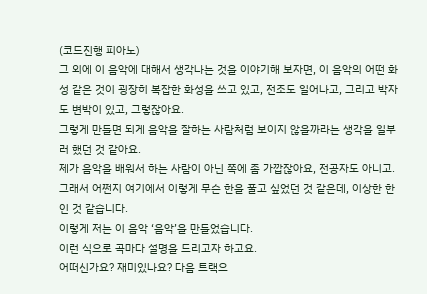(코드진행 피아노)
그 외에 이 음악에 대해서 생각나는 것을 이야기해 보자면, 이 음악의 어떤 화성 같은 것이 굉장히 복잡한 화성을 쓰고 있고, 전조도 일어나고, 그리고 박자도 변박이 있고, 그렇잖아요.
그렇게 만들면 되게 음악을 잘하는 사람처럼 보이지 않을까라는 생각을 일부러 했던 것 같아요.
제가 음악을 배워서 하는 사람이 아닌 쪽에 좀 가깝잖아요, 전공자도 아니고.
그래서 어쩐지 여기에서 이렇게 무슨 한을 풀고 싶었던 것 같은데, 이상한 한인 것 같습니다.
이렇게 저는 이 음악 ‘음악’을 만들었습니다.
이런 식으로 곡마다 설명을 드리고자 하고요.
어떠신가요? 재미있나요? 다음 트랙으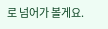로 넘어가 볼게요.